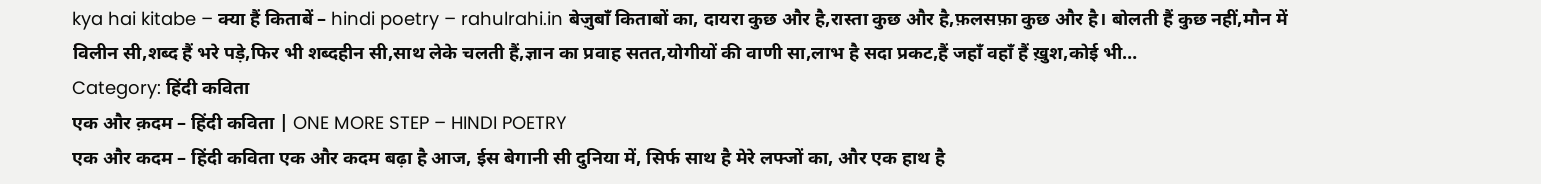kya hai kitabe – क्या हैं किताबें – hindi poetry – rahulrahi.in बेज़ुबाँ किताबों का, दायरा कुछ और है,रास्ता कुछ और है,फ़लसफ़ा कुछ और है। बोलती हैं कुछ नहीं,मौन में विलीन सी,शब्द हैं भरे पड़े,फिर भी शब्दहीन सी,साथ लेके चलती हैं,ज्ञान का प्रवाह सतत,योगीयों की वाणी सा,लाभ है सदा प्रकट,हैं जहाँ वहाँ हैं ख़ुश,कोई भी…
Category: हिंदी कविता
एक और क़दम – हिंदी कविता | ONE MORE STEP – HINDI POETRY
एक और कदम – हिंदी कविता एक और कदम बढ़ा है आज, ईस बेगानी सी दुनिया में, सिर्फ साथ है मेरे लफ्जों का, और एक हाथ है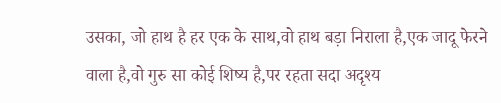उसका, जो हाथ है हर एक के साथ,वो हाथ बड़ा निराला है,एक जादू फेरने वाला है,वो गुरु सा कोई शिष्य है,पर रहता सदा अदृश्य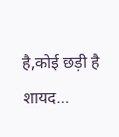है,कोई छड़ी है शायद…